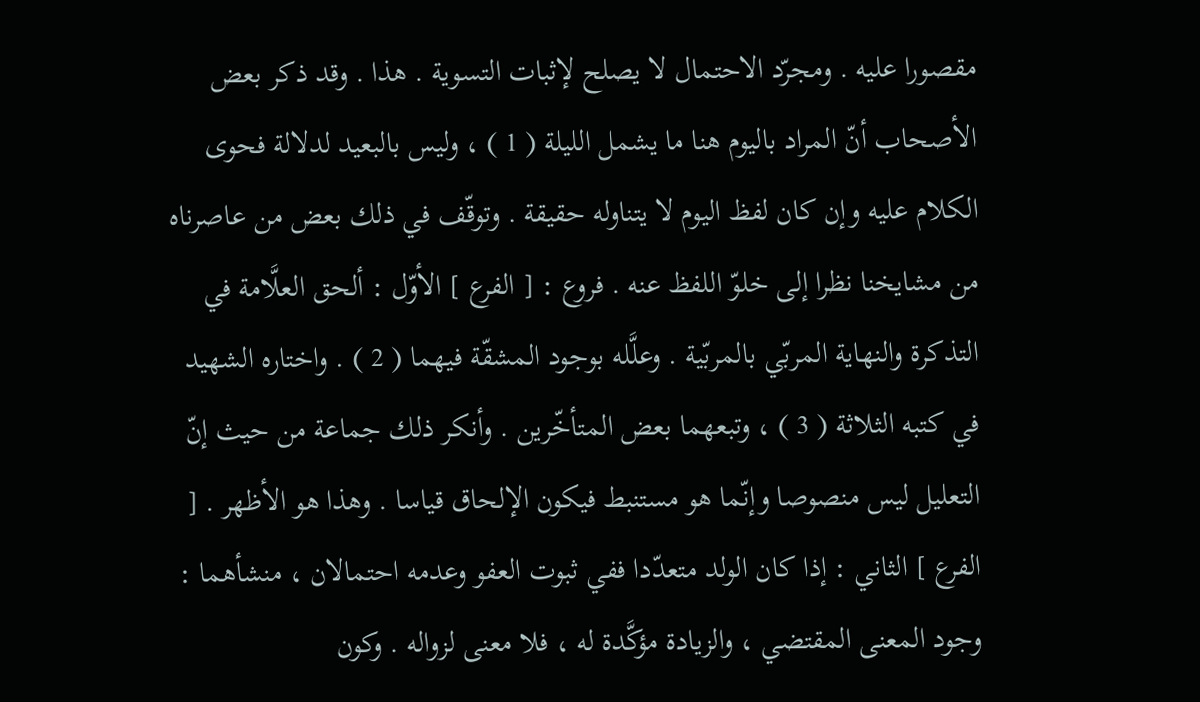مقصورا عليه . ومجرّد الاحتمال لا يصلح لإثبات التسوية . هذا . وقد ذكر بعض الأصحاب أنّ المراد باليوم هنا ما يشمل الليلة ( 1 ) ، وليس بالبعيد لدلالة فحوى الكلام عليه وإن كان لفظ اليوم لا يتناوله حقيقة . وتوقّف في ذلك بعض من عاصرناه من مشايخنا نظرا إلى خلوّ اللفظ عنه . فروع : [ الفرع ] الأوّل : ألحق العلَّامة في التذكرة والنهاية المربّي بالمربّية . وعلَّله بوجود المشقّة فيهما ( 2 ) . واختاره الشهيد في كتبه الثلاثة ( 3 ) ، وتبعهما بعض المتأخّرين . وأنكر ذلك جماعة من حيث إنّ التعليل ليس منصوصا وإنّما هو مستنبط فيكون الإلحاق قياسا . وهذا هو الأظهر . [ الفرع ] الثاني : إذا كان الولد متعدّدا ففي ثبوت العفو وعدمه احتمالان ، منشأهما : وجود المعنى المقتضي ، والزيادة مؤكَّدة له ، فلا معنى لزواله . وكون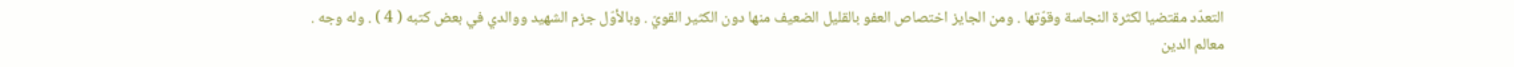التعدّد مقتضيا لكثرة النجاسة وقوّتها . ومن الجايز اختصاص العفو بالقليل الضعيف منها دون الكثير القويّ . وبالأوّل جزم الشهيد ووالدي في بعض كتبه ( 4 ) . وله وجه .
معالم الدين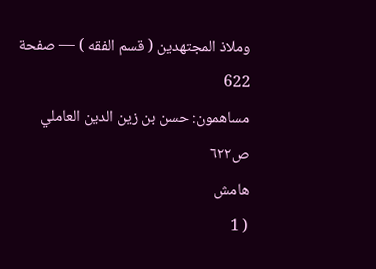وملاذ المجتهدين ( قسم الفقه ) — صفحة 622
مساهمون: حسن بن زين الدين العاملي
ص٦٢٢
هامش
( 1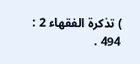) تذكرة الفقهاء 2 : 494 .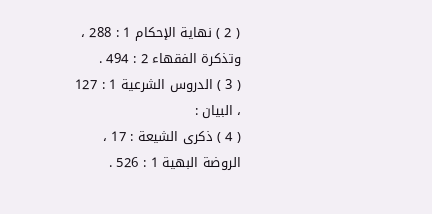( 2 ) نهاية الإحكام 1 : 288 ، وتذكرة الفقهاء 2 : 494 .
( 3 ) الدروس الشرعية 1 : 127 ، البيان :
( 4 ) ذكرى الشيعة : 17 ، الروضة البهية 1 : 526 .